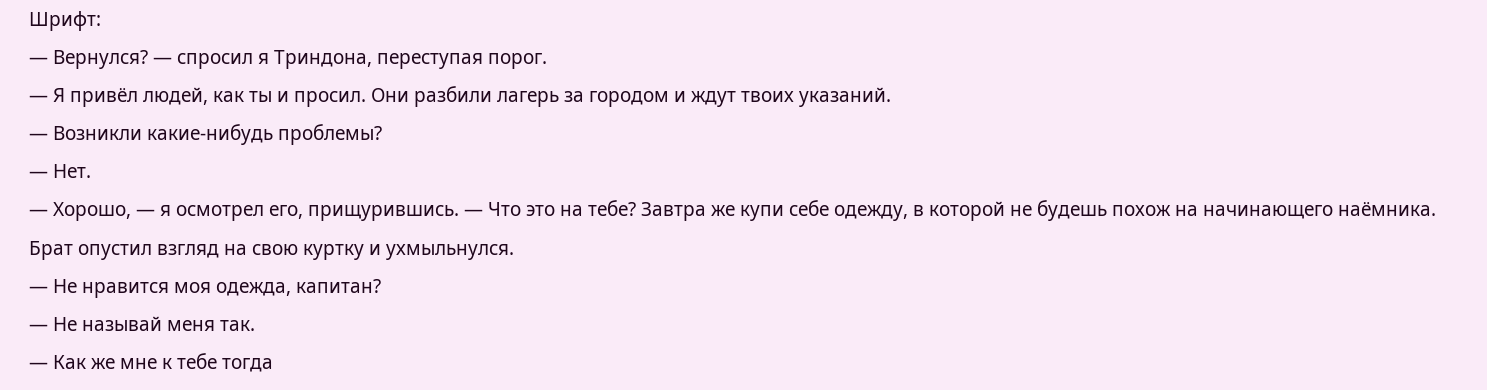Шрифт:
— Вернулся? — спросил я Триндона, переступая порог.
— Я привёл людей, как ты и просил. Они разбили лагерь за городом и ждут твоих указаний.
— Возникли какие-нибудь проблемы?
— Нет.
— Хорошо, — я осмотрел его, прищурившись. — Что это на тебе? Завтра же купи себе одежду, в которой не будешь похож на начинающего наёмника.
Брат опустил взгляд на свою куртку и ухмыльнулся.
— Не нравится моя одежда, капитан?
— Не называй меня так.
— Как же мне к тебе тогда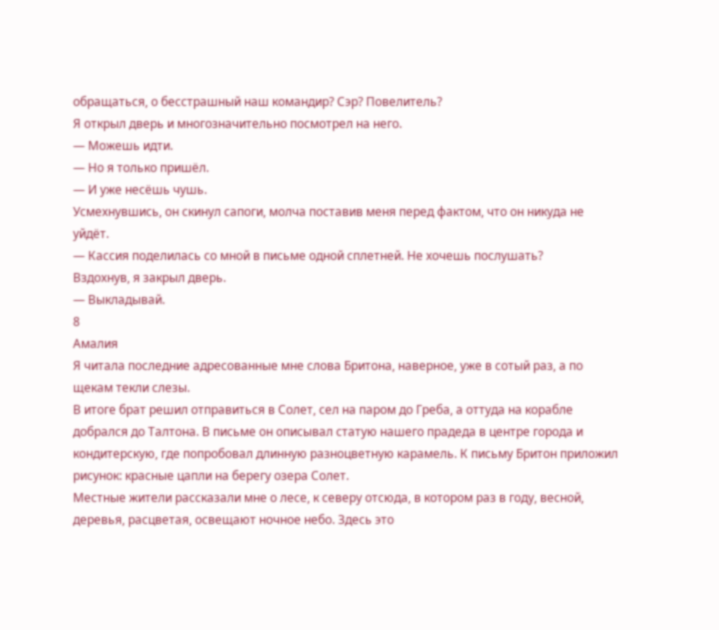обращаться, о бесстрашный наш командир? Сэр? Повелитель?
Я открыл дверь и многозначительно посмотрел на него.
— Можешь идти.
— Но я только пришёл.
— И уже несёшь чушь.
Усмехнувшись, он скинул сапоги, молча поставив меня перед фактом, что он никуда не уйдёт.
— Кассия поделилась со мной в письме одной сплетней. Не хочешь послушать?
Вздохнув, я закрыл дверь.
— Выкладывай.
8
Амалия
Я читала последние адресованные мне слова Бритона, наверное, уже в сотый раз, а по щекам текли слезы.
В итоге брат решил отправиться в Солет, сел на паром до Греба, а оттуда на корабле добрался до Талтона. В письме он описывал статую нашего прадеда в центре города и кондитерскую, где попробовал длинную разноцветную карамель. К письму Бритон приложил рисунок: красные цапли на берегу озера Солет.
Местные жители рассказали мне о лесе, к северу отсюда, в котором раз в году, весной, деревья, расцветая, освещают ночное небо. Здесь это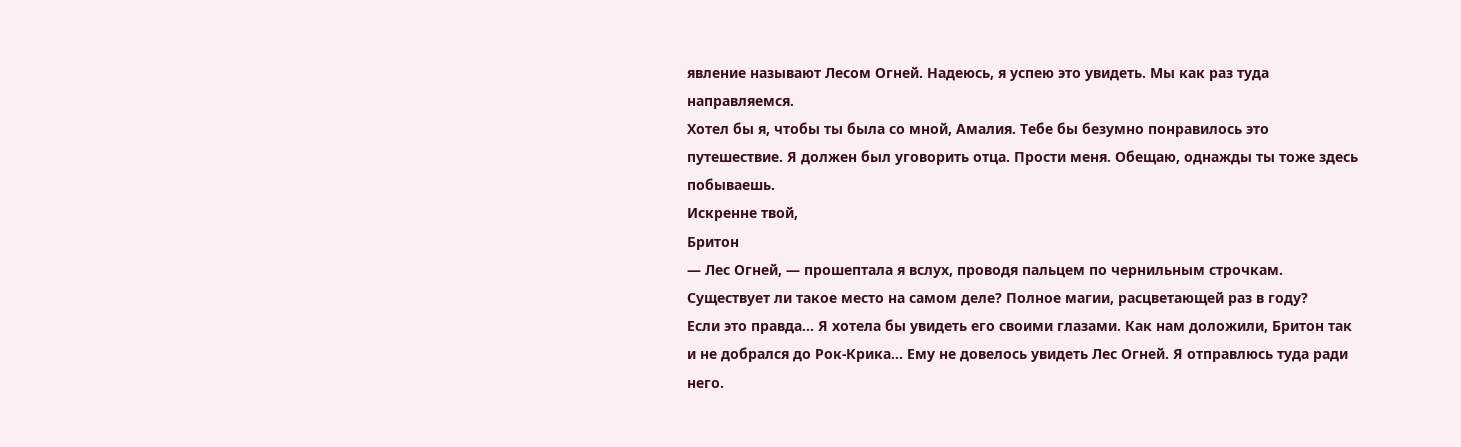явление называют Лесом Огней. Надеюсь, я успею это увидеть. Мы как раз туда направляемся.
Хотел бы я, чтобы ты была со мной, Амалия. Тебе бы безумно понравилось это путешествие. Я должен был уговорить отца. Прости меня. Обещаю, однажды ты тоже здесь побываешь.
Искренне твой,
Бритон
— Лес Огней, — прошептала я вслух, проводя пальцем по чернильным строчкам. Существует ли такое место на самом деле? Полное магии, расцветающей раз в году?
Если это правда… Я хотела бы увидеть его своими глазами. Как нам доложили, Бритон так и не добрался до Рок-Крика… Ему не довелось увидеть Лес Огней. Я отправлюсь туда ради него.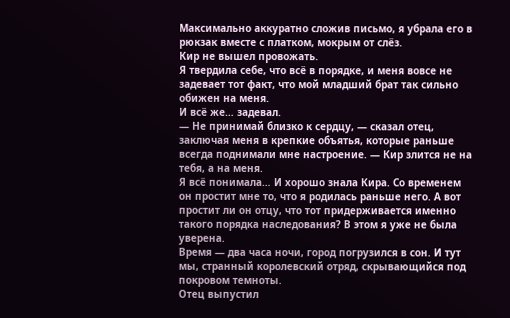Максимально аккуратно сложив письмо, я убрала его в рюкзак вместе с платком, мокрым от слёз.
Кир не вышел провожать.
Я твердила себе, что всё в порядке, и меня вовсе не задевает тот факт, что мой младший брат так сильно обижен на меня.
И всё же… задевал.
— Не принимай близко к сердцу, — сказал отец, заключая меня в крепкие объятья, которые раньше всегда поднимали мне настроение. — Кир злится не на тебя, а на меня.
Я всё понимала… И хорошо знала Кира. Со временем он простит мне то, что я родилась раньше него. А вот простит ли он отцу, что тот придерживается именно такого порядка наследования? В этом я уже не была уверена.
Время — два часа ночи, город погрузился в сон. И тут мы, странный королевский отряд, скрывающийся под покровом темноты.
Отец выпустил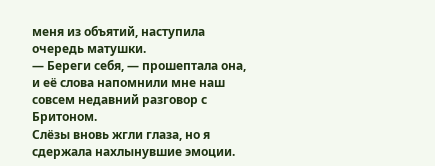меня из объятий, наступила очередь матушки.
— Береги себя, — прошептала она, и её слова напомнили мне наш совсем недавний разговор с Бритоном.
Слёзы вновь жгли глаза, но я сдержала нахлынувшие эмоции.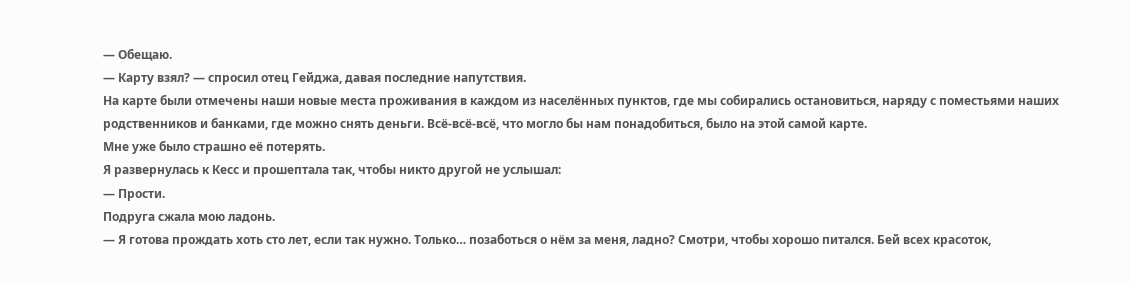— Обещаю.
— Карту взял? — спросил отец Гейджа, давая последние напутствия.
На карте были отмечены наши новые места проживания в каждом из населённых пунктов, где мы собирались остановиться, наряду с поместьями наших родственников и банками, где можно снять деньги. Всё-всё-всё, что могло бы нам понадобиться, было на этой самой карте.
Мне уже было страшно её потерять.
Я развернулась к Кесс и прошептала так, чтобы никто другой не услышал:
— Прости.
Подруга сжала мою ладонь.
— Я готова прождать хоть сто лет, если так нужно. Только… позаботься о нём за меня, ладно? Смотри, чтобы хорошо питался. Бей всех красоток,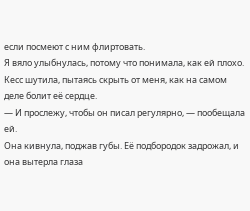если посмеют с ним флиртовать.
Я вяло улыбнулась, потому что понимала, как ей плохо. Кесс шутила, пытаясь скрыть от меня, как на самом деле болит её сердце.
— И прослежу, чтобы он писал регулярно, — пообещала ей.
Она кивнула, поджав губы. Её подбородок задрожал, и она вытерла глаза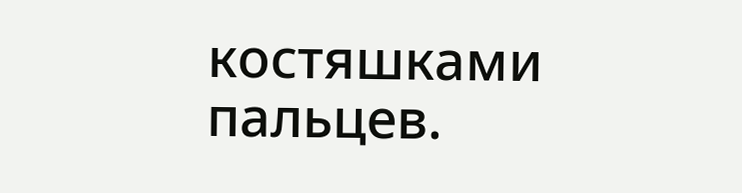костяшками пальцев.